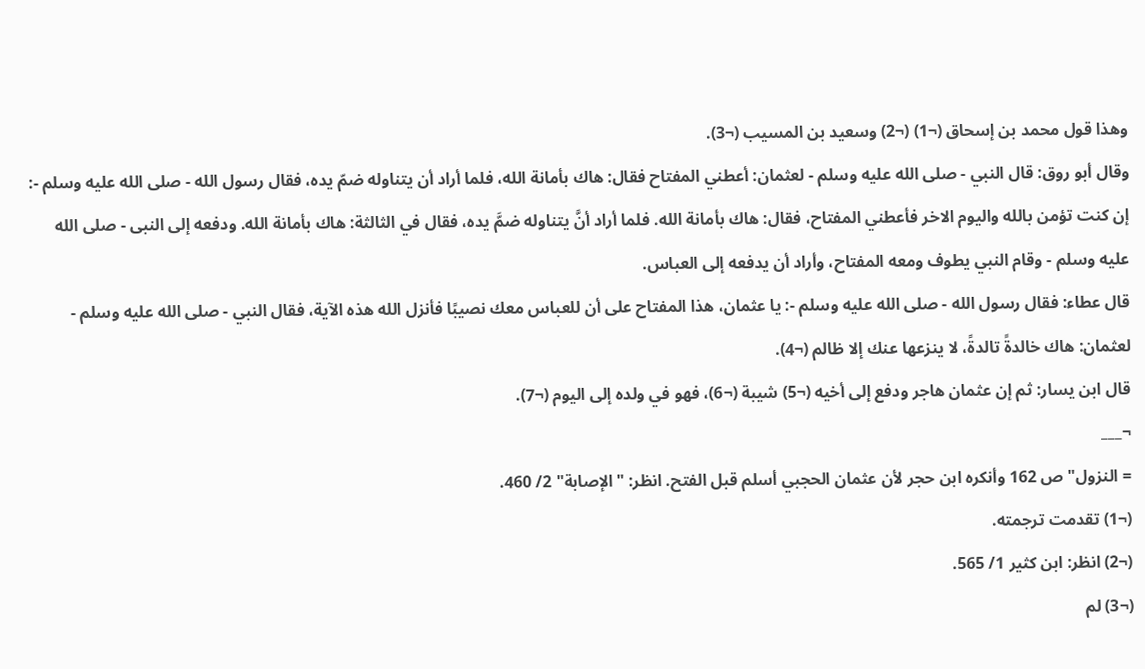وهذا قول محمد بن إسحاق (¬1) (¬2) وسعيد بن المسيب (¬3).
وقال أبو روق: قال النبي - صلى الله عليه وسلم - لعثمان: أعطني المفتاح فقال: هاك بأمانة الله، فلما أراد أن يتناوله ضمّ يده، فقال رسول الله - صلى الله عليه وسلم -: إن كنت تؤمن بالله واليوم الاخر فأعطني المفتاح، فقال: هاك بأمانة الله. فلما أراد أنَّ يتناوله ضمَّ يده، فقال في الثالثة: هاك بأمانة الله. ودفعه إلى النبى - صلى الله عليه وسلم - وقام النبي يطوف ومعه المفتاح، وأراد أن يدفعه إلى العباس.
قال عطاء: فقال رسول الله - صلى الله عليه وسلم -: يا عثمان، هذا المفتاح على أن للعباس معك نصيبًا فأنزل الله هذه الآية، فقال النبي - صلى الله عليه وسلم - لعثمان: هاك خالدةً تالدةً، لا ينزعها عنك إلا ظالم (¬4).
قال ابن يسار: ثم إن عثمان هاجر ودفع إلى أخيه (¬5) شيبة (¬6)، فهو في ولده إلى اليوم (¬7).
¬___
= النزول" ص 162 وأنكره ابن حجر لأن عثمان الحجبي أسلم قبل الفتح. انظر: "الإصابة" 2/ 460.
(¬1) تقدمت ترجمته.
(¬2) انظر: ابن كثير 1/ 565.
(¬3) لم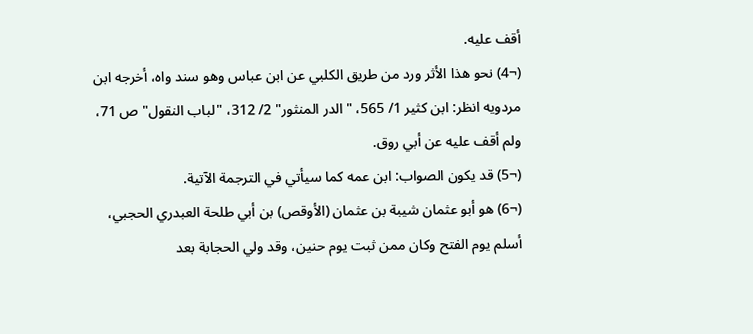أقف عليه.
(¬4) نحو هذا الأثر ورد من طريق الكلبي عن ابن عباس وهو سند واه، أخرجه ابن مردويه انظر: ابن كثير 1/ 565، "الدر المنثور" 2/ 312، "لباب النقول" ص 71، ولم أقف عليه عن أبي روق.
(¬5) قد يكون الصواب: ابن عمه كما سيأتي في الترجمة الآتية.
(¬6) هو أبو عثمان شيبة بن عثمان (الأوقص) بن أبي طلحة العبدري الحجبي، أسلم يوم الفتح وكان ممن ثبت يوم حنين، وقد ولي الحجابة بعد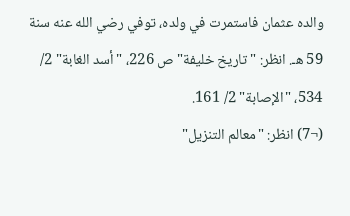والده عثمان فاستمرت في ولده، توفي رضي الله عنه سنة 59 هـ. انظر: "تاريخ خليفة" ص 226، "أسد الغابة" 2/ 534، "الإصابة" 2/ 161.
(¬7) انظر: "معالم التنزيل"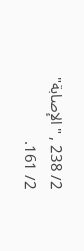2/ 238 , "الإصابة" 2/ 161.